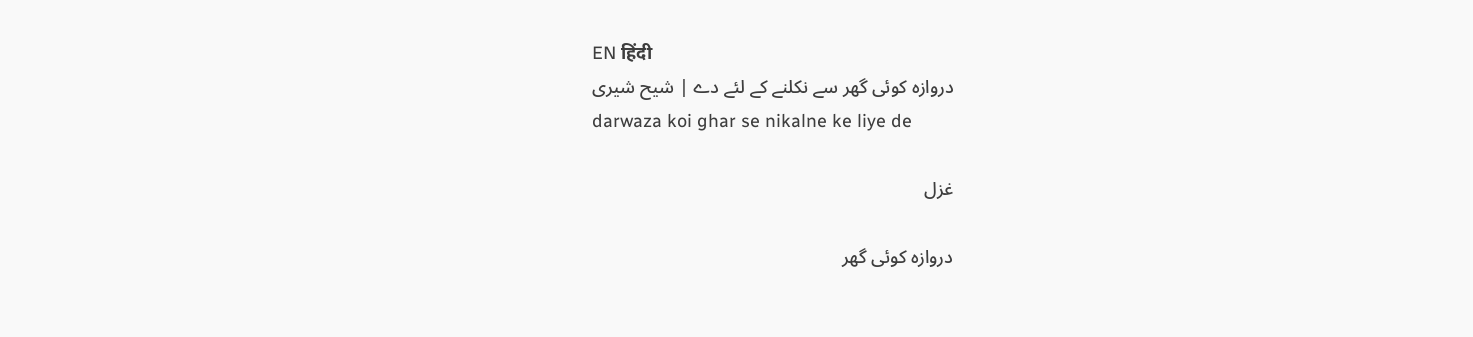EN हिंदी
دروازہ کوئی گھر سے نکلنے کے لئے دے | شیح شیری
darwaza koi ghar se nikalne ke liye de

غزل

دروازہ کوئی گھر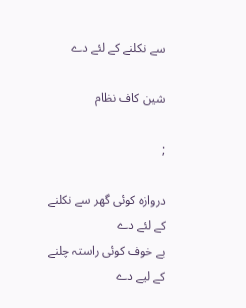سے نکلنے کے لئے دے

شین کاف نظام

;

دروازہ کوئی گھر سے نکلنے کے لئے دے
بے خوف کوئی راستہ چلنے کے لیے دے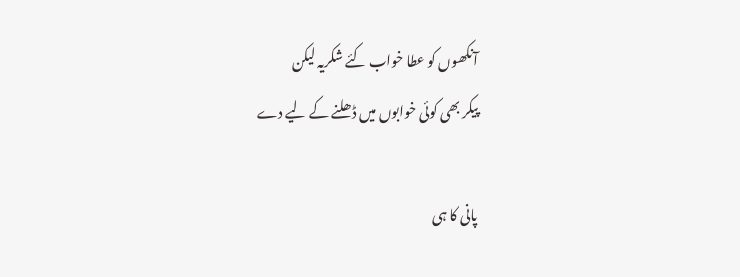آنکھوں کو عطا خواب کئے شکریہ لیکن
پیکر بھی کوئی خوابوں میں ڈھلنے کے لیے دے

پانی کا ہی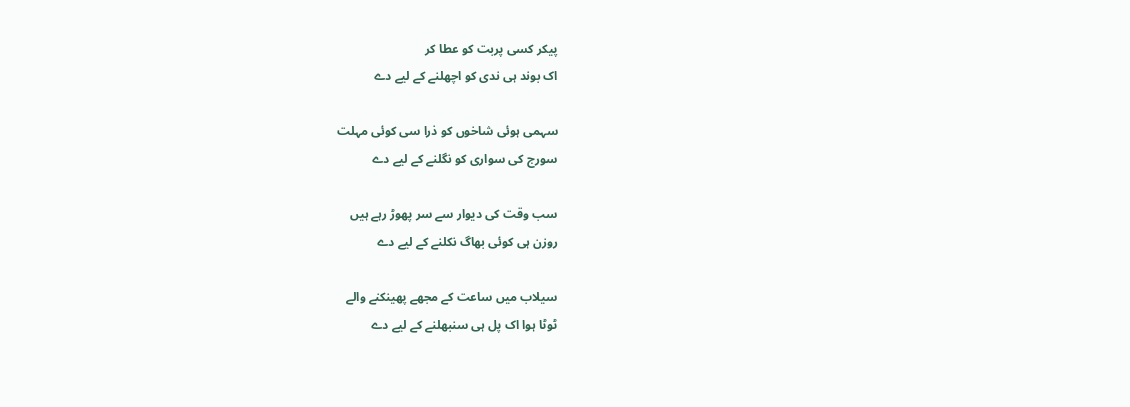پیکر کسی پربت کو عطا کر
اک بوند ہی ندی کو اچھلنے کے لیے دے

سہمی ہوئی شاخوں کو ذرا سی کوئی مہلت
سورج کی سواری کو نگلنے کے لیے دے

سب وقت کی دیوار سے سر پھوڑ رہے ہیں
روزن ہی کوئی بھاگ نکلنے کے لیے دے

سیلاب میں ساعت کے مجھے پھینکنے والے
ٹوٹا ہوا اک پل ہی سنبھلنے کے لیے دے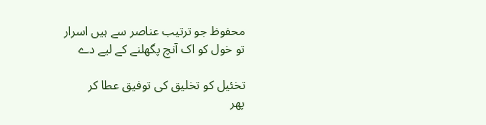محفوظ جو ترتیب عناصر سے ہیں اسرار
تو خول کو اک آنچ پگھلنے کے لیے دے

تخئیل کو تخلیق کی توفیق عطا کر
پھر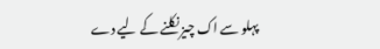پہلو سے اک چیز نکلنے کے لیے دے